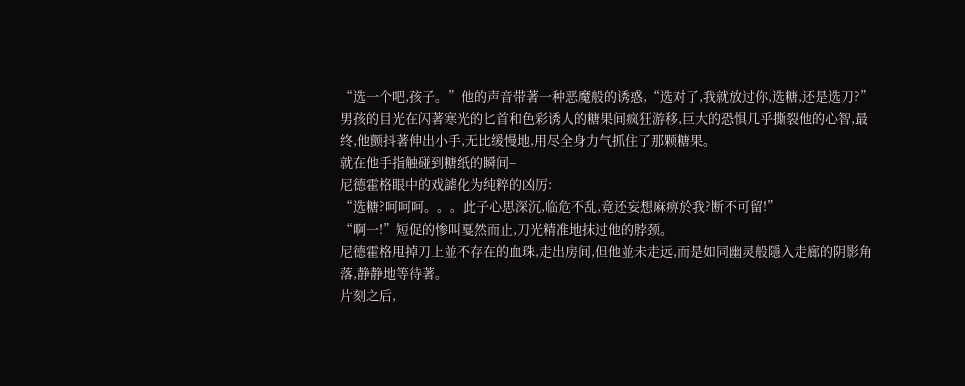“选一个吧,孩子。”他的声音带著一种恶魔般的诱惑,“选对了,我就放过你,选糖,还是选刀?”
男孩的目光在闪著寒光的匕首和色彩诱人的糖果间疯狂游移,巨大的恐惧几乎撕裂他的心智,最终,他颤抖著伸出小手,无比缓慢地,用尽全身力气抓住了那颗糖果。
就在他手指触碰到糖纸的瞬间–
尼德霍格眼中的戏謔化为纯粹的凶厉:
“选糖?呵呵呵。。。此子心思深沉,临危不乱,竟还妄想麻痹於我?断不可留!”
“啊一!”短促的惨叫戛然而止,刀光精准地抹过他的脖颈。
尼德霍格甩掉刀上並不存在的血珠,走出房间,但他並未走远,而是如同幽灵般隱入走廊的阴影角落,静静地等待著。
片刻之后,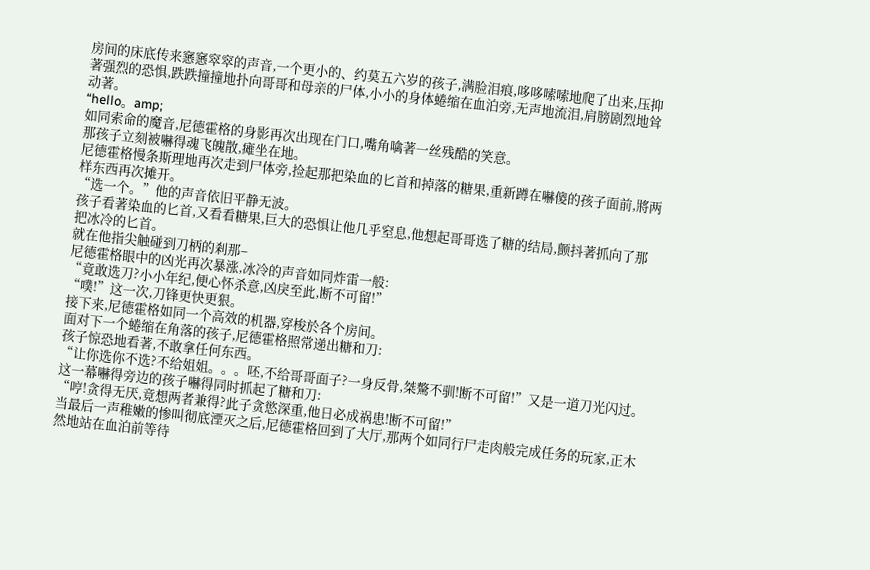房间的床底传来窸窸窣窣的声音,一个更小的、约莫五六岁的孩子,满脸泪痕,哆哆嗦嗦地爬了出来,压抑著强烈的恐惧,跌跌撞撞地扑向哥哥和母亲的尸体,小小的身体蜷缩在血泊旁,无声地流泪,肩膀剧烈地耸动著。
“hello。amp;
如同索命的魔音,尼德霍格的身影再次出现在门口,嘴角噙著一丝残酷的笑意。
那孩子立刻被嚇得魂飞魄散,瘫坐在地。
尼德霍格慢条斯理地再次走到尸体旁,捡起那把染血的匕首和掉落的糖果,重新蹲在嚇傻的孩子面前,將两样东西再次摊开。
“选一个。”他的声音依旧平静无波。
孩子看著染血的匕首,又看看糖果,巨大的恐惧让他几乎窒息,他想起哥哥选了糖的结局,颤抖著抓向了那把冰冷的匕首。
就在他指尖触碰到刀柄的剎那–
尼德霍格眼中的凶光再次暴涨,冰冷的声音如同炸雷一般:
“竟敢选刀?小小年纪,便心怀杀意,凶戾至此,断不可留!”
“噗!”这一次,刀锋更快更狠。
接下来,尼德霍格如同一个高效的机器,穿梭於各个房间。
面对下一个蜷缩在角落的孩子,尼德霍格照常递出糖和刀:
孩子惊恐地看著,不敢拿任何东西。
“让你选你不选?不给姐姐。。。呸,不给哥哥面子?一身反骨,桀驁不驯!断不可留!”又是一道刀光闪过。
这一幕嚇得旁边的孩子嚇得同时抓起了糖和刀:
“哼!贪得无厌,竟想两者兼得?此子贪慾深重,他日必成祸患!断不可留!”
当最后一声稚嫩的惨叫彻底湮灭之后,尼德霍格回到了大厅,那两个如同行尸走肉般完成任务的玩家,正木然地站在血泊前等待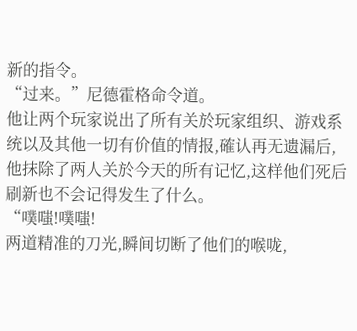新的指令。
“过来。”尼德霍格命令道。
他让两个玩家说出了所有关於玩家组织、游戏系统以及其他一切有价值的情报,確认再无遗漏后,他抹除了两人关於今天的所有记忆,这样他们死后刷新也不会记得发生了什么。
“噗嗤!噗嗤!
两道精准的刀光,瞬间切断了他们的喉咙,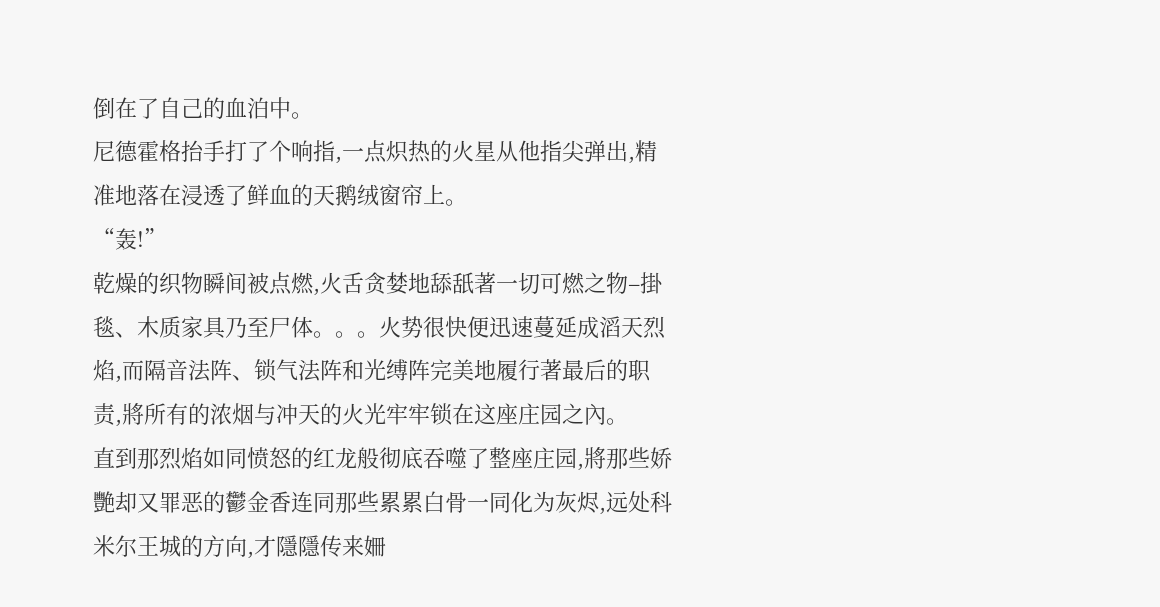倒在了自己的血泊中。
尼德霍格抬手打了个响指,一点炽热的火星从他指尖弹出,精准地落在浸透了鲜血的天鹅绒窗帘上。
“轰!”
乾燥的织物瞬间被点燃,火舌贪婪地舔舐著一切可燃之物–掛毯、木质家具乃至尸体。。。火势很快便迅速蔓延成滔天烈焰,而隔音法阵、锁气法阵和光缚阵完美地履行著最后的职责,將所有的浓烟与冲天的火光牢牢锁在这座庄园之內。
直到那烈焰如同愤怒的红龙般彻底吞噬了整座庄园,將那些娇艷却又罪恶的鬱金香连同那些累累白骨一同化为灰烬,远处科米尔王城的方向,才隱隱传来姍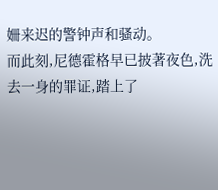姍来迟的警钟声和骚动。
而此刻,尼德霍格早已披著夜色,洗去一身的罪证,踏上了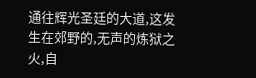通往辉光圣廷的大道,这发生在郊野的,无声的炼狱之火,自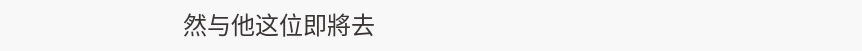然与他这位即將去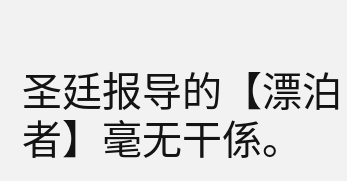圣廷报导的【漂泊者】毫无干係。